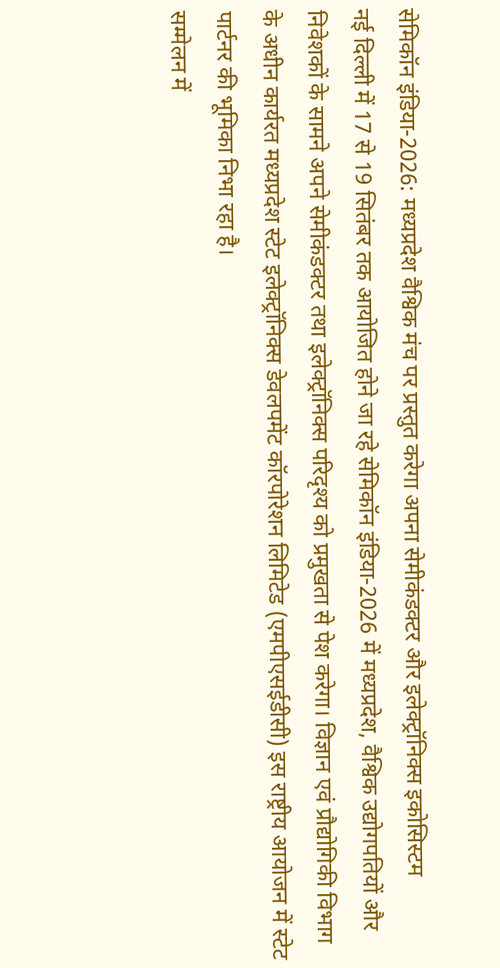सेमिकॉन इंडिया-2026: मध्यप्रदेश वैश्विक मंच पर प्रस्तुत करेगा अपना सेमीकंडक्टर और इलेक्ट्रॉनिक्स इकोसिस्टम
नई दिल्ली में 17 से 19 सितंबर तक आयोजित होने जा रहे सेमिकॉन इंडिया-2026 में मध्यप्रदेश, वैश्विक उद्योगपतियों और निवेशकों के सामने अपने सेमीकंडक्टर तथा इलेक्ट्रॉनिक्स परिदृश्य को प्रमुखता से पेश करेगा। विज्ञान एवं प्रौद्योगिकी विभाग के अधीन कार्यरत मध्यप्रदेश स्टेट इलेक्ट्रॉनिक्स डेवलपमेंट कॉरपोरेशन लिमिटेड (एमपीएसईडीसी) इस राष्ट्रीय आयोजन में स्टेट पार्टनर की भूमिका निभा रहा है।
सम्मेलन में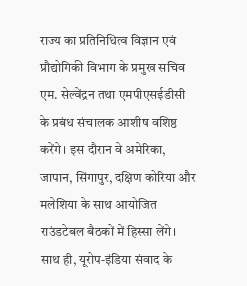राज्य का प्रतिनिधित्व विज्ञान एवं प्रौद्योगिकी विभाग के प्रमुख सचिव एम. सेल्वेंद्रन तथा एमपीएसईडीसी के प्रबंध संचालक आशीष वशिष्ठ करेंगे। इस दौरान वे अमेरिका, जापान, सिंगापुर, दक्षिण कोरिया और मलेशिया के साथ आयोजित राउंडटेबल बैठकों में हिस्सा लेंगे। साथ ही, यूरोप-इंडिया संवाद के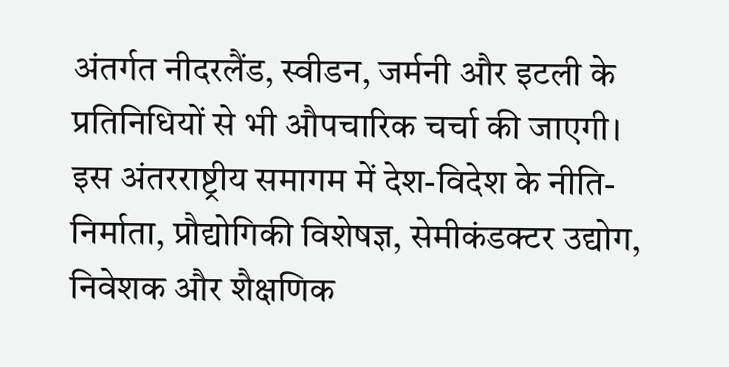अंतर्गत नीदरलैंड, स्वीडन, जर्मनी और इटली के प्रतिनिधियों से भी औपचारिक चर्चा की जाएगी।
इस अंतरराष्ट्रीय समागम में देश-विदेश के नीति-निर्माता, प्रौद्योगिकी विशेषज्ञ, सेमीकंडक्टर उद्योग, निवेशक और शैक्षणिक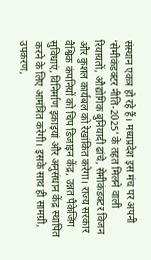संस्थान एकत्र हो रहे हैं। मध्यप्रदेश इस मंच पर अपनी ‘सेमीकंडक्टर नीति-2025’ के तहत मिलने वाली रियायतों, औद्योगिक बुनियादी ढांचे, सेमीकंडक्टर विजन और कुशल कार्यबल को रेखांकित करेगा। राज्य सरकार वैश्विक कंपनियों को चिप डिजाइन केंद्र, उन्नत पैकेजिंग सुविधाएं, विनिर्माण इकाइयां और अनुसंधान केंद्र स्थापित करने के लिए आमंत्रित करेगी। इसके साथ ही सामग्री, उपकरण,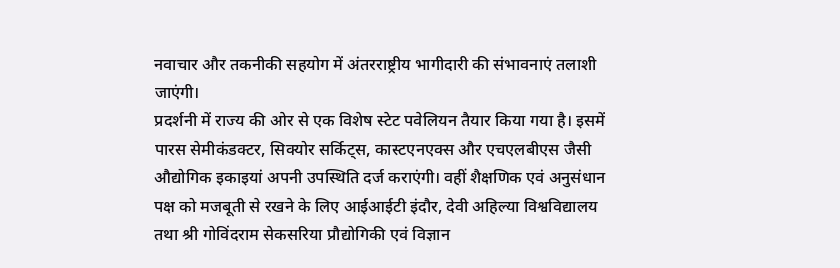नवाचार और तकनीकी सहयोग में अंतरराष्ट्रीय भागीदारी की संभावनाएं तलाशी जाएंगी।
प्रदर्शनी में राज्य की ओर से एक विशेष स्टेट पवेलियन तैयार किया गया है। इसमें पारस सेमीकंडक्टर, सिक्योर सर्किट्स, कास्टएनएक्स और एचएलबीएस जैसी औद्योगिक इकाइयां अपनी उपस्थिति दर्ज कराएंगी। वहीं शैक्षणिक एवं अनुसंधान पक्ष को मजबूती से रखने के लिए आईआईटी इंदौर, देवी अहिल्या विश्वविद्यालय तथा श्री गोविंदराम सेकसरिया प्रौद्योगिकी एवं विज्ञान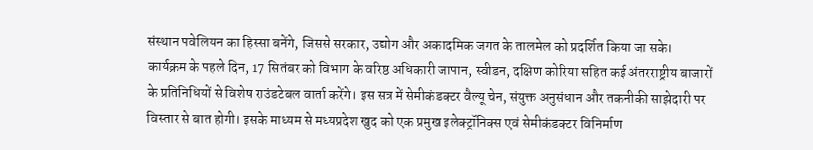संस्थान पवेलियन का हिस्सा बनेंगे, जिससे सरकार, उद्योग और अकादमिक जगत के तालमेल को प्रदर्शित किया जा सके।
कार्यक्रम के पहले दिन, 17 सितंबर को विभाग के वरिष्ठ अधिकारी जापान, स्वीडन, दक्षिण कोरिया सहित कई अंतरराष्ट्रीय बाजारों के प्रतिनिधियों से विशेष राउंडटेबल वार्ता करेंगे। इस सत्र में सेमीकंडक्टर वैल्यू चेन, संयुक्त अनुसंधान और तकनीकी साझेदारी पर विस्तार से बात होगी। इसके माध्यम से मध्यप्रदेश खुद को एक प्रमुख इलेक्ट्रॉनिक्स एवं सेमीकंडक्टर विनिर्माण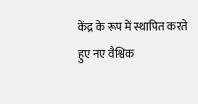केंद्र के रूप में स्थापित करते हुए नए वैश्विक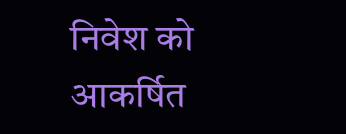निवेश को आकर्षित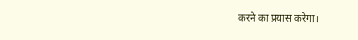करने का प्रयास करेगा।